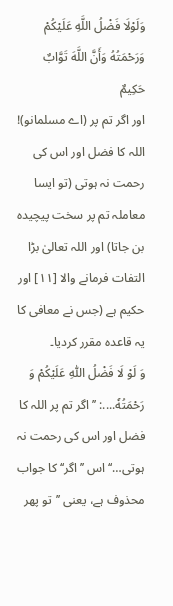وَلَوْلَا فَضْلُ اللَّهِ عَلَيْكُمْ وَرَحْمَتُهُ وَأَنَّ اللَّهَ تَوَّابٌ حَكِيمٌ
اور اگر تم پر (اے مسلمانو)! اللہ کا فضل اور اس کی رحمت نہ ہوتی (تو ایسا معاملہ تم پر سخت پیچیدہ بن جاتا) اور اللہ تعالیٰ بڑا التفات فرمانے والا [١١] اور حکیم ہے (جس نے معافی کا یہ قاعدہ مقرر کردیا۔
وَ لَوْ لَا فَضْلُ اللّٰهِ عَلَيْكُمْ وَ رَحْمَتُهٗ....: ’’اگر تم پر اللہ کا فضل اور اس کی رحمت نہ ہوتی…‘‘ اس ’’اگر‘‘ کا جواب محذوف ہے، یعنی ’’تو پھر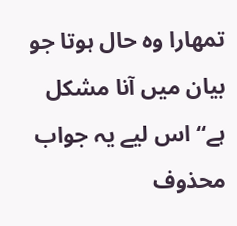تمھارا وہ حال ہوتا جو بیان میں آنا مشکل ہے‘‘ اس لیے یہ جواب محذوف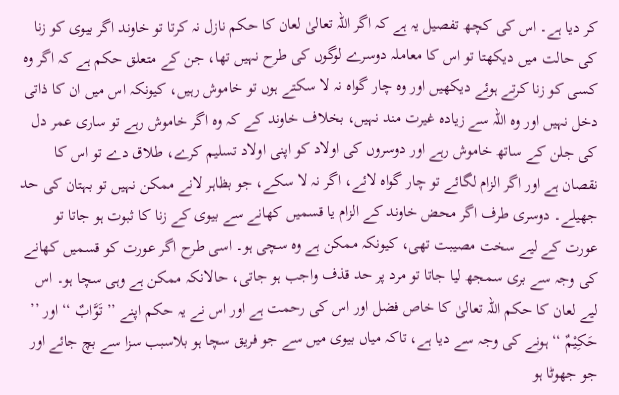کر دیا ہے۔ اس کی کچھ تفصیل یہ ہے کہ اگر اللہ تعالیٰ لعان کا حکم نازل نہ کرتا تو خاوند اگر بیوی کو زنا کی حالت میں دیکھتا تو اس کا معاملہ دوسرے لوگوں کی طرح نہیں تھا، جن کے متعلق حکم ہے کہ اگر وہ کسی کو زنا کرتے ہوئے دیکھیں اور وہ چار گواہ نہ لا سکتے ہوں تو خاموش رہیں، کیونکہ اس میں ان کا ذاتی دخل نہیں اور وہ اللہ سے زیادہ غیرت مند نہیں، بخلاف خاوند کے کہ وہ اگر خاموش رہے تو ساری عمر دل کی جلن کے ساتھ خاموش رہے اور دوسروں کی اولاد کو اپنی اولاد تسلیم کرے، طلاق دے تو اس کا نقصان ہے اور اگر الزام لگائے تو چار گواہ لائے، اگر نہ لا سکے، جو بظاہر لانے ممکن نہیں تو بہتان کی حد جھیلے۔ دوسری طرف اگر محض خاوند کے الزام یا قسمیں کھانے سے بیوی کے زنا کا ثبوت ہو جاتا تو عورت کے لیے سخت مصیبت تھی، کیونکہ ممکن ہے وہ سچی ہو۔ اسی طرح اگر عورت کو قسمیں کھانے کی وجہ سے بری سمجھ لیا جاتا تو مرد پر حد قذف واجب ہو جاتی، حالانکہ ممکن ہے وہی سچا ہو۔ اس لیے لعان کا حکم اللہ تعالیٰ کا خاص فضل اور اس کی رحمت ہے اور اس نے یہ حکم اپنے ’’ تَوَّابٌ ‘‘ اور ’’ حَكِيْمٌ ‘‘ ہونے کی وجہ سے دیا ہے، تاکہ میاں بیوی میں سے جو فریق سچا ہو بلاسبب سزا سے بچ جائے اور جو جھوٹا ہو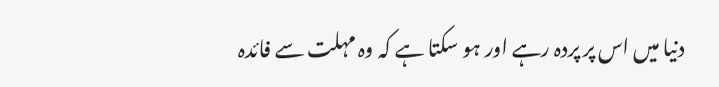دنیا میں اس پر پردہ رہے اور ہو سکتا ہے کہ وہ مہلت سے فائدہ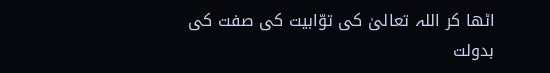اٹھا کر اللہ تعالیٰ کی توّابیت کی صفت کی بدولت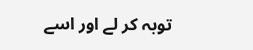توبہ کر لے اور اسے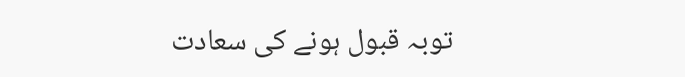توبہ قبول ہونے کی سعادت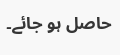حاصل ہو جائے۔